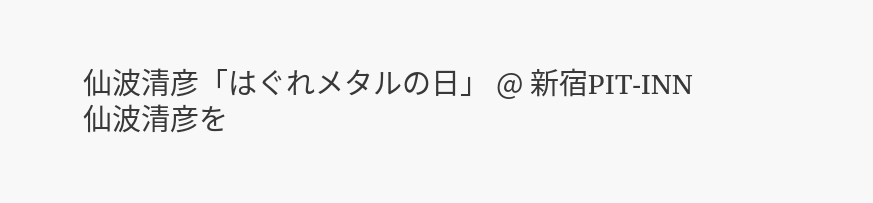仙波清彦「はぐれメタルの日」 @ 新宿PIT-INN
仙波清彦を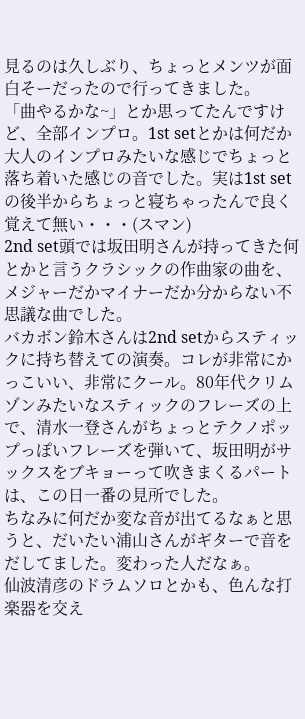見るのは久しぶり、ちょっとメンツが面白そーだったので行ってきました。
「曲やるかな~」とか思ってたんですけど、全部インプロ。1st setとかは何だか大人のインプロみたいな感じでちょっと落ち着いた感じの音でした。実は1st setの後半からちょっと寝ちゃったんで良く覚えて無い・・・(スマン)
2nd set頭では坂田明さんが持ってきた何とかと言うクラシックの作曲家の曲を、メジャーだかマイナーだか分からない不思議な曲でした。
バカボン鈴木さんは2nd setからスティックに持ち替えての演奏。コレが非常にかっこいい、非常にクール。80年代クリムゾンみたいなスティックのフレーズの上で、清水一登さんがちょっとテクノポップっぽいフレーズを弾いて、坂田明がサックスをブキョーって吹きまくるパートは、この日一番の見所でした。
ちなみに何だか変な音が出てるなぁと思うと、だいたい浦山さんがギターで音をだしてました。変わった人だなぁ。
仙波清彦のドラムソロとかも、色んな打楽器を交え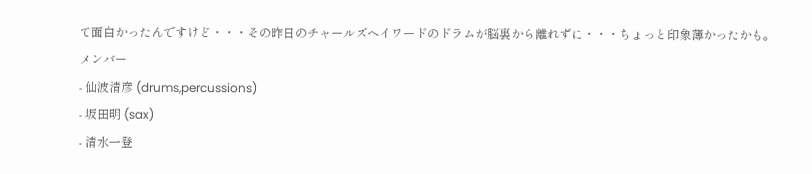て面白かったんですけど・・・その昨日のチャールズヘイワードのドラムが脳裏から離れずに・・・ちょっと印象薄かったかも。
メンバー
- 仙波清彦 (drums,percussions)
- 坂田明 (sax)
- 清水一登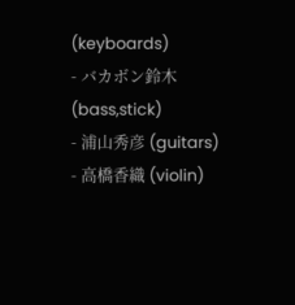(keyboards)
- バカボン鈴木 (bass,stick)
- 浦山秀彦 (guitars)
- 高橋香織 (violin)